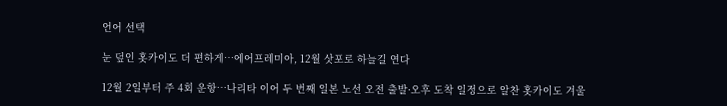언어 선택

눈 덮인 홋카이도 더 편하게…에어프레미아, 12월 삿포로 하늘길 연다

12월 2일부터 주 4회 운항…나리타 이어 두 번째 일본 노선 오전 출발·오후 도착 일정으로 알찬 홋카이도 겨울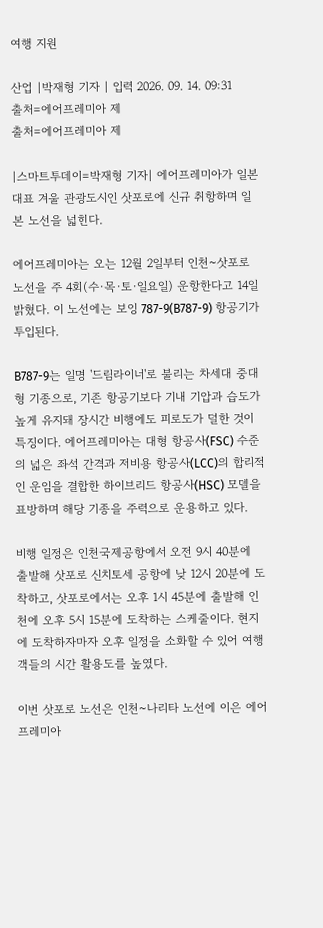여행 지원

산업 |박재형 기자 | 입력 2026. 09. 14. 09:31
출처=에어프레미아 제
출처=에어프레미아 제

|스마트투데이=박재형 기자| 에어프레미아가 일본 대표 겨울 관광도시인 삿포로에 신규 취항하며 일본 노선을 넓힌다.

에어프레미아는 오는 12월 2일부터 인천~삿포로 노선을 주 4회(수·목·토·일요일) 운항한다고 14일 밝혔다. 이 노선에는 보잉 787-9(B787-9) 항공기가 투입된다.

B787-9는 일명 '드림라이너'로 불리는 차세대 중대형 기종으로, 기존 항공기보다 기내 기압과 습도가 높게 유지돼 장시간 비행에도 피로도가 덜한 것이 특징이다. 에어프레미아는 대형 항공사(FSC) 수준의 넓은 좌석 간격과 저비용 항공사(LCC)의 합리적인 운임을 결합한 하이브리드 항공사(HSC) 모델을 표방하며 해당 기종을 주력으로 운용하고 있다.

비행 일정은 인천국제공항에서 오전 9시 40분에 출발해 삿포로 신치토세 공항에 낮 12시 20분에 도착하고, 삿포로에서는 오후 1시 45분에 출발해 인천에 오후 5시 15분에 도착하는 스케줄이다. 현지에 도착하자마자 오후 일정을 소화할 수 있어 여행객들의 시간 활용도를 높였다.

이번 삿포로 노선은 인천~나리타 노선에 이은 에어프레미아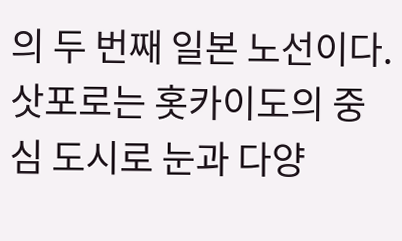의 두 번째 일본 노선이다. 삿포로는 홋카이도의 중심 도시로 눈과 다양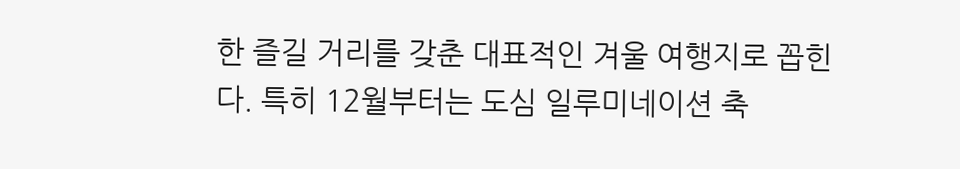한 즐길 거리를 갖춘 대표적인 겨울 여행지로 꼽힌다. 특히 12월부터는 도심 일루미네이션 축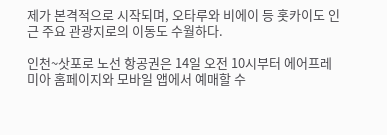제가 본격적으로 시작되며, 오타루와 비에이 등 홋카이도 인근 주요 관광지로의 이동도 수월하다.

인천~삿포로 노선 항공권은 14일 오전 10시부터 에어프레미아 홈페이지와 모바일 앱에서 예매할 수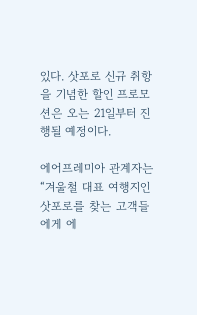있다. 삿포로 신규 취항을 기념한 할인 프로모션은 오는 21일부터 진행될 예정이다.

에어프레미아 관계자는 “겨울철 대표 여행지인 삿포로를 찾는 고객들에게 에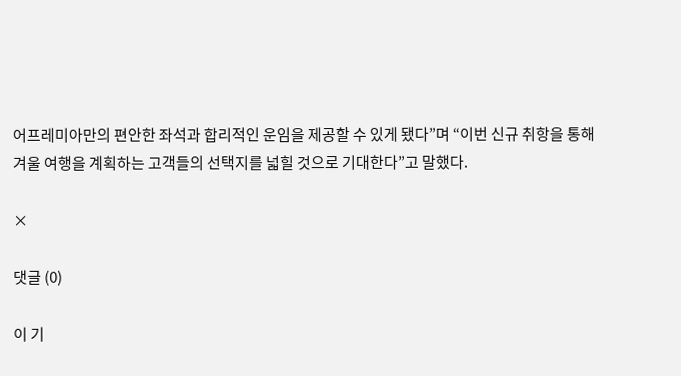어프레미아만의 편안한 좌석과 합리적인 운임을 제공할 수 있게 됐다”며 “이번 신규 취항을 통해 겨울 여행을 계획하는 고객들의 선택지를 넓힐 것으로 기대한다”고 말했다.

×

댓글 (0)

이 기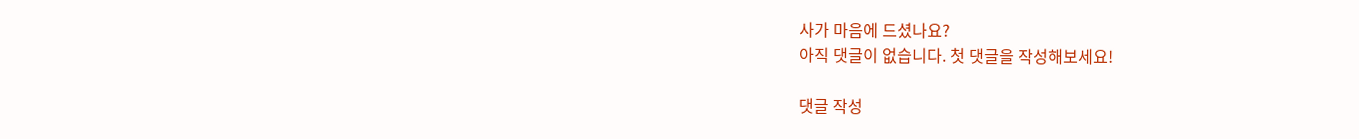사가 마음에 드셨나요?
아직 댓글이 없습니다. 첫 댓글을 작성해보세요!

댓글 작성